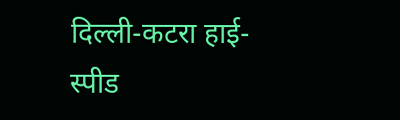दिल्ली-कटरा हाई-स्पीड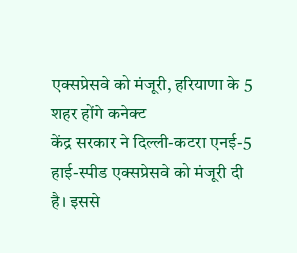एक्सप्रेसवे को मंजूरी, हरियाणा के 5 शहर होंगे कनेक्ट
केंद्र सरकार ने दिल्ली-कटरा एनई-5 हाई-स्पीड एक्सप्रेसवे को मंजूरी दी है। इससे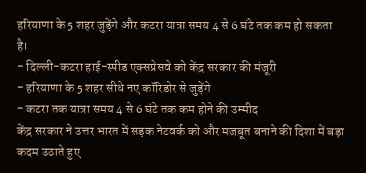हरियाणा के 5 शहर जुड़ेंगे और कटरा यात्रा समय 4 से 6 घंटे तक कम हो सकता है।
- दिल्ली-कटरा हाई-स्पीड एक्सप्रेसवे को केंद्र सरकार की मंजूरी
- हरियाणा के 5 शहर सीधे नए कॉरिडोर से जुड़ेंगे
- कटरा तक यात्रा समय 4 से 6 घंटे तक कम होने की उम्मीद
केंद्र सरकार ने उत्तर भारत में सड़क नेटवर्क को और मजबूत बनाने की दिशा में बड़ा कदम उठाते हुए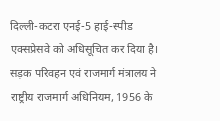दिल्ली-कटरा एनई-5 हाई-स्पीड एक्सप्रेसवे को अधिसूचित कर दिया है। सड़क परिवहन एवं राजमार्ग मंत्रालय ने राष्ट्रीय राजमार्ग अधिनियम, 1956 के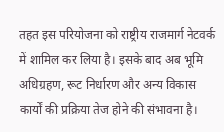तहत इस परियोजना को राष्ट्रीय राजमार्ग नेटवर्क में शामिल कर लिया है। इसके बाद अब भूमि अधिग्रहण, रूट निर्धारण और अन्य विकास कार्यों की प्रक्रिया तेज होने की संभावना है।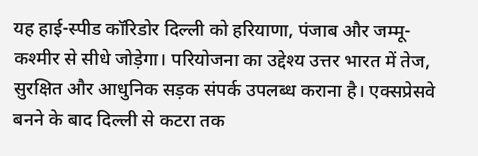यह हाई-स्पीड कॉरिडोर दिल्ली को हरियाणा, पंजाब और जम्मू-कश्मीर से सीधे जोड़ेगा। परियोजना का उद्देश्य उत्तर भारत में तेज, सुरक्षित और आधुनिक सड़क संपर्क उपलब्ध कराना है। एक्सप्रेसवे बनने के बाद दिल्ली से कटरा तक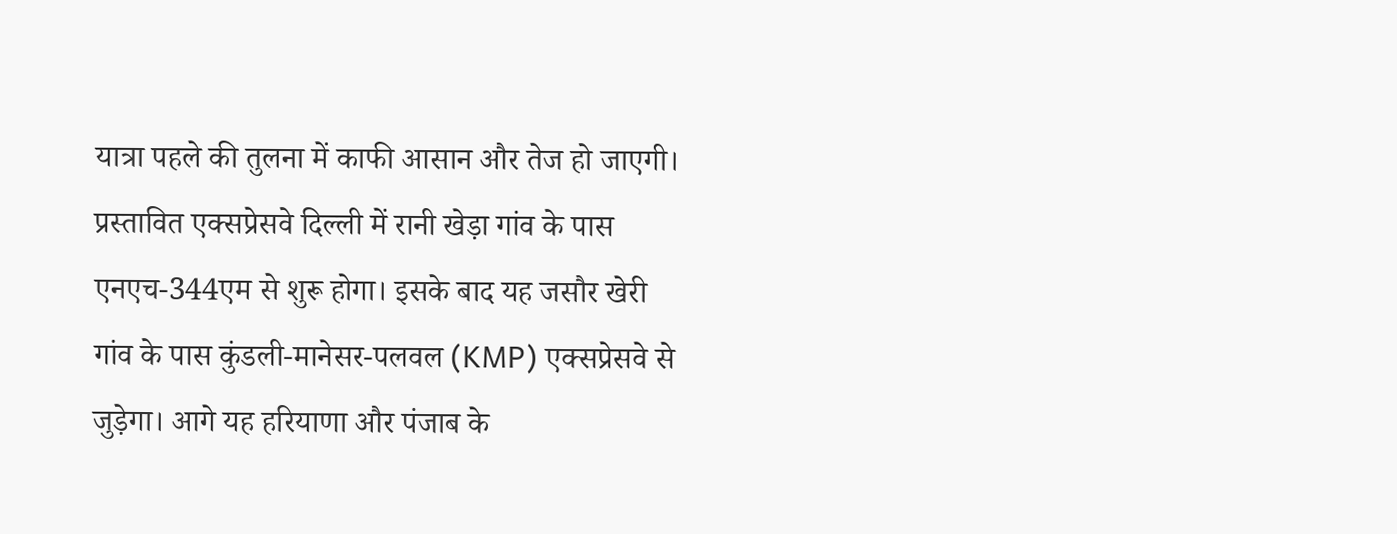यात्रा पहले की तुलना में काफी आसान और तेज हो जाएगी।
प्रस्तावित एक्सप्रेसवे दिल्ली में रानी खेड़ा गांव के पास एनएच-344एम से शुरू होगा। इसके बाद यह जसौर खेरी गांव के पास कुंडली-मानेसर-पलवल (KMP) एक्सप्रेसवे से जुड़ेगा। आगे यह हरियाणा और पंजाब के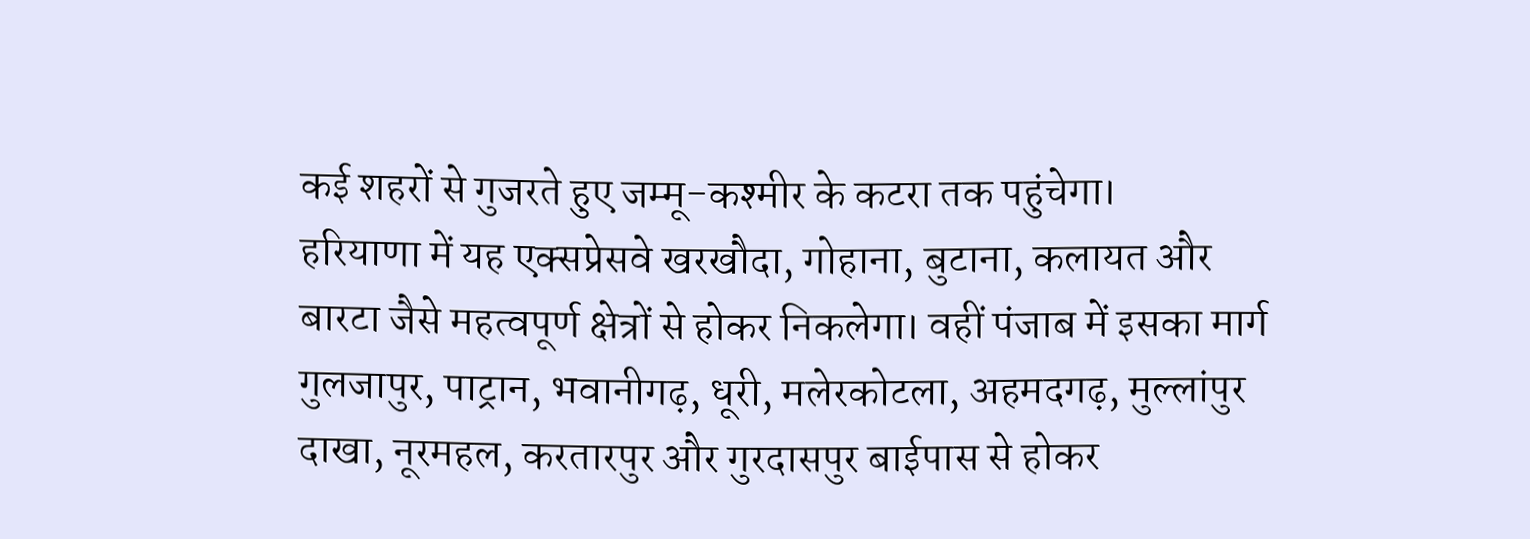कई शहरों से गुजरते हुए जम्मू-कश्मीर के कटरा तक पहुंचेगा।
हरियाणा में यह एक्सप्रेसवे खरखौदा, गोहाना, बुटाना, कलायत और बारटा जैसे महत्वपूर्ण क्षेत्रों से होकर निकलेगा। वहीं पंजाब में इसका मार्ग गुलजापुर, पाट्रान, भवानीगढ़, धूरी, मलेरकोटला, अहमदगढ़, मुल्लांपुर दाखा, नूरमहल, करतारपुर और गुरदासपुर बाईपास से होकर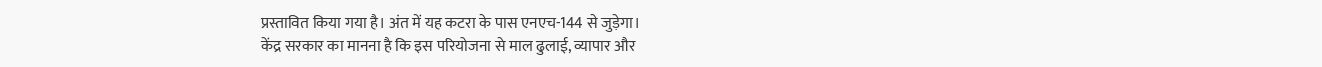प्रस्तावित किया गया है। अंत में यह कटरा के पास एनएच-144 से जुड़ेगा।
केंद्र सरकार का मानना है कि इस परियोजना से माल ढुलाई, व्यापार और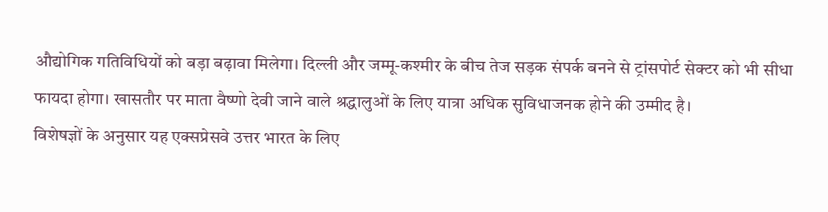औद्योगिक गतिविधियों को बड़ा बढ़ावा मिलेगा। दिल्ली और जम्मू-कश्मीर के बीच तेज सड़क संपर्क बनने से ट्रांसपोर्ट सेक्टर को भी सीधा फायदा होगा। खासतौर पर माता वैष्णो देवी जाने वाले श्रद्धालुओं के लिए यात्रा अधिक सुविधाजनक होने की उम्मीद है।
विशेषज्ञों के अनुसार यह एक्सप्रेसवे उत्तर भारत के लिए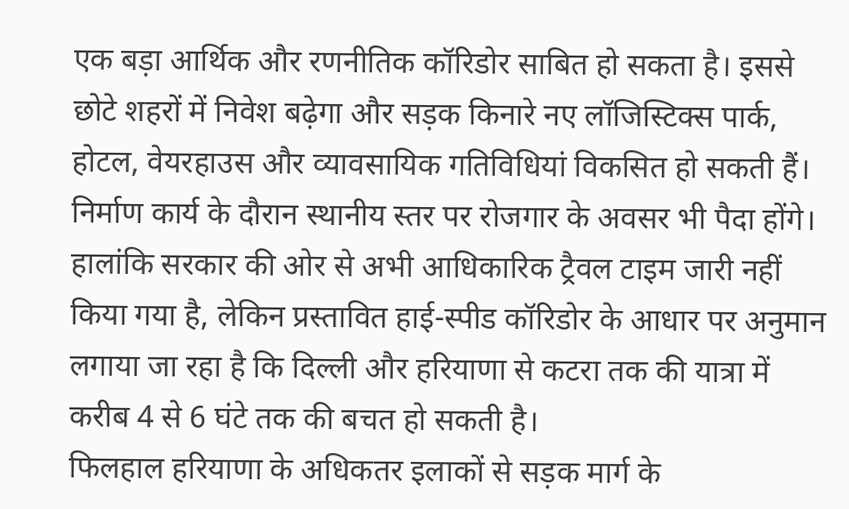एक बड़ा आर्थिक और रणनीतिक कॉरिडोर साबित हो सकता है। इससे छोटे शहरों में निवेश बढ़ेगा और सड़क किनारे नए लॉजिस्टिक्स पार्क, होटल, वेयरहाउस और व्यावसायिक गतिविधियां विकसित हो सकती हैं। निर्माण कार्य के दौरान स्थानीय स्तर पर रोजगार के अवसर भी पैदा होंगे।
हालांकि सरकार की ओर से अभी आधिकारिक ट्रैवल टाइम जारी नहीं किया गया है, लेकिन प्रस्तावित हाई-स्पीड कॉरिडोर के आधार पर अनुमान लगाया जा रहा है कि दिल्ली और हरियाणा से कटरा तक की यात्रा में करीब 4 से 6 घंटे तक की बचत हो सकती है।
फिलहाल हरियाणा के अधिकतर इलाकों से सड़क मार्ग के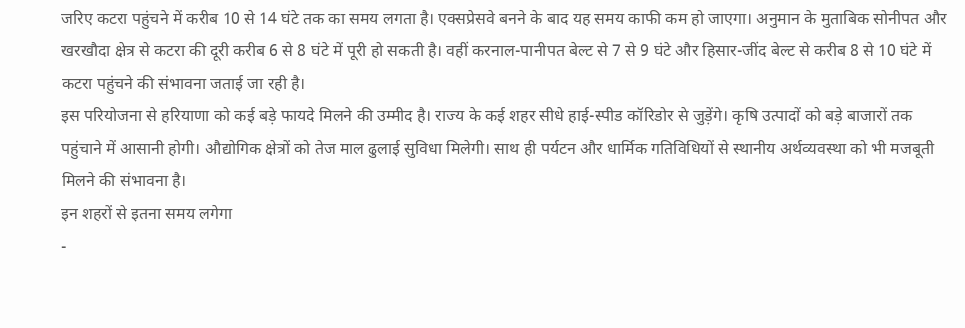जरिए कटरा पहुंचने में करीब 10 से 14 घंटे तक का समय लगता है। एक्सप्रेसवे बनने के बाद यह समय काफी कम हो जाएगा। अनुमान के मुताबिक सोनीपत और खरखौदा क्षेत्र से कटरा की दूरी करीब 6 से 8 घंटे में पूरी हो सकती है। वहीं करनाल-पानीपत बेल्ट से 7 से 9 घंटे और हिसार-जींद बेल्ट से करीब 8 से 10 घंटे में कटरा पहुंचने की संभावना जताई जा रही है।
इस परियोजना से हरियाणा को कई बड़े फायदे मिलने की उम्मीद है। राज्य के कई शहर सीधे हाई-स्पीड कॉरिडोर से जुड़ेंगे। कृषि उत्पादों को बड़े बाजारों तक पहुंचाने में आसानी होगी। औद्योगिक क्षेत्रों को तेज माल ढुलाई सुविधा मिलेगी। साथ ही पर्यटन और धार्मिक गतिविधियों से स्थानीय अर्थव्यवस्था को भी मजबूती मिलने की संभावना है।
इन शहरों से इतना समय लगेगा
-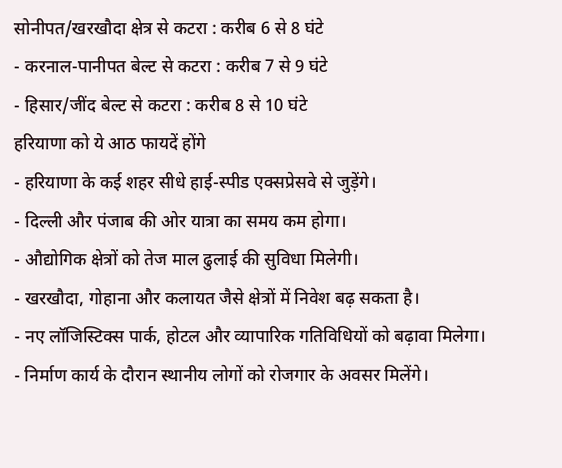सोनीपत/खरखौदा क्षेत्र से कटरा : करीब 6 से 8 घंटे
- करनाल-पानीपत बेल्ट से कटरा : करीब 7 से 9 घंटे
- हिसार/जींद बेल्ट से कटरा : करीब 8 से 10 घंटे
हरियाणा को ये आठ फायदें होंगे
- हरियाणा के कई शहर सीधे हाई-स्पीड एक्सप्रेसवे से जुड़ेंगे।
- दिल्ली और पंजाब की ओर यात्रा का समय कम होगा।
- औद्योगिक क्षेत्रों को तेज माल ढुलाई की सुविधा मिलेगी।
- खरखौदा, गोहाना और कलायत जैसे क्षेत्रों में निवेश बढ़ सकता है।
- नए लॉजिस्टिक्स पार्क, होटल और व्यापारिक गतिविधियों को बढ़ावा मिलेगा।
- निर्माण कार्य के दौरान स्थानीय लोगों को रोजगार के अवसर मिलेंगे।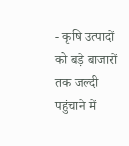- कृषि उत्पादों को बड़े बाजारों तक जल्दी पहुंचाने में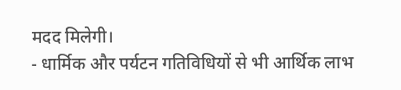मदद मिलेगी।
- धार्मिक और पर्यटन गतिविधियों से भी आर्थिक लाभ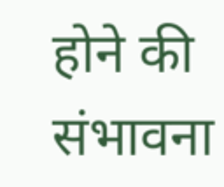होने की संभावना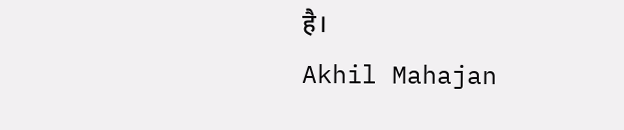है।
Akhil Mahajan